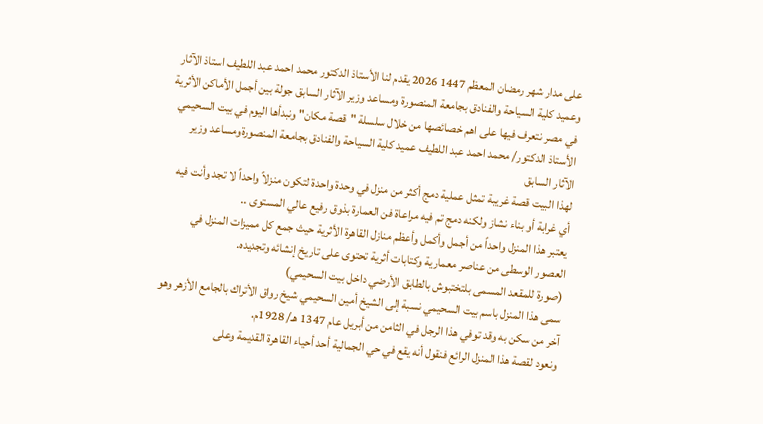على مدار شهر رمضان المعظم 1447 2026 يقدم لنا الأستاذ الدكتور محمد احمد عبد اللطيف استاذ الآثار وعميد كلية السياحة والفنادق بجامعة المنصورة ومساعد وزير الآثار السابق جولة بين أجمل الأماكن الأثرية في مصر نتعرف فيها على اهم خصائصها من خلال سلسلة "قصة مكان" ونبدأها اليوم في بيت السحيمي
الأستاذ الدكتور/ محمد احمد عبد اللطيف عميد كلية السياحة والفنادق بجامعة المنصورةومساعد وزير الآثار السابق
لهذا البيت قصة غريبة تمثل عملية دمج أكثر من منزل في وحدة واحدة لتكون منزلاً واحداً لا تجد وأنت فيه أي غرابة أو بناء نشاز ولكنه دمج تم فيه مراعاة فن العمارة بذوق رفيع عالي المستوى ..
يعتبر هذا المنزل واحداً من أجمل وأكمل وأعظم منازل القاهرة الأثرية حيث جمع كل مميزات المنزل في العصور الوسطى من عناصر معمارية وكتابات أثرية تحتوى على تاريخ إنشائه وتجديده.
(صورة للمقعد المسمى بلتختبوش بالطابق الأرضي داخل بيت السحيمي)
سمى هذا المنزل باسم بيت السحيمي نسبة إلى الشيخ أمين السحيمي شيخ رواق الأتراك بالجامع الأزهر وهو آخر من سكن به وقد توفي هذا الرجل في الثامن من أبريل عام 1347 هـ/ 1928م.
ونعود لقصة هذا المنزل الرائع فنقول أنه يقع في حي الجمالية أحد أحياء القاهرة القديمة وعلى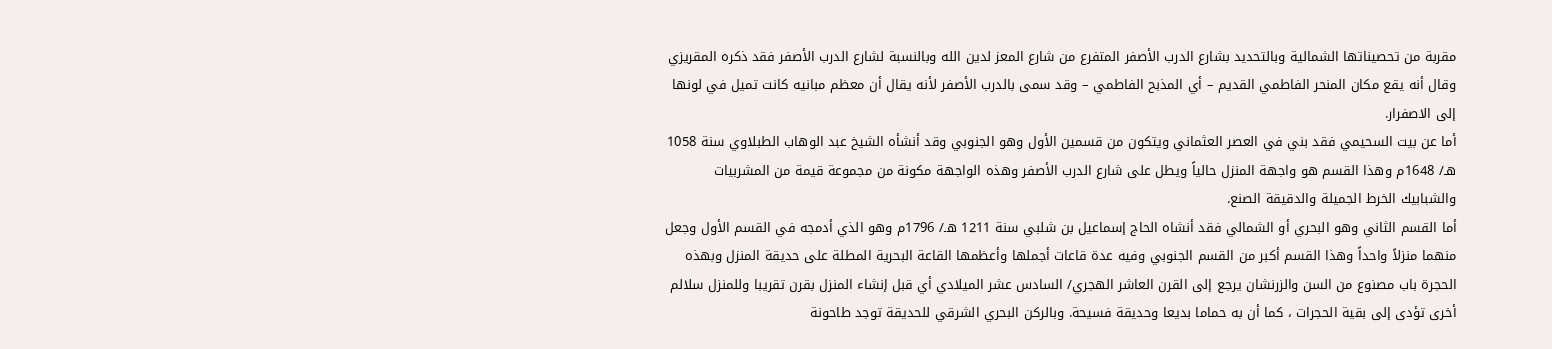مقربة من تحصيناتها الشمالية وبالتحديد بشارع الدرب الأصفر المتفرع من شارع المعز لدين الله وبالنسبة لشارع الدرب الأصفر فقد ذكره المقريزي وقال أنه يقع مكان المنحر الفاطمي القديم – أي المذبح الفاطمي – وقد سمى بالدرب الأصفر لأنه يقال أن معظم مبانيه كانت تميل في لونها إلى الاصفرار.
أما عن بيت السحيمي فقد بني في العصر العثماني ويتكون من قسمين الأول وهو الجنوبي وقد أنشأه الشيخ عبد الوهاب الطبلاوي سنة 1058 هـ/ 1648م وهذا القسم هو واجهة المنزل حالياً ويطل على شارع الدرب الأصفر وهذه الواجهة مكونة من مجموعة قيمة من المشربيات والشبابيك الخرط الجميلة والدقيقة الصنع.
أما القسم الثاني وهو البحري أو الشمالي فقد أنشاه الحاج إسماعيل بن شلبي سنة 1211 هـ/ 1796م وهو الذي أدمجه في القسم الأول وجعل منهما منزلاً واحداً وهذا القسم أكبر من القسم الجنوبي وفيه عدة قاعات أجملها وأعظمها القاعة البحرية المطلة على حديقة المنزل وبهذه الحجرة باب مصنوع من السن والزرنشان يرجع إلى القرن العاشر الهجري/ السادس عشر الميلادي أي قبل إنشاء المنزل بقرن تقريبا وللمنزل سلالم أخرى تؤدى إلى بقية الحجرات ، كما أن به حماما بديعا وحديقة فسيحة. وبالركن البحري الشرقي للحديقة توجد طاحونة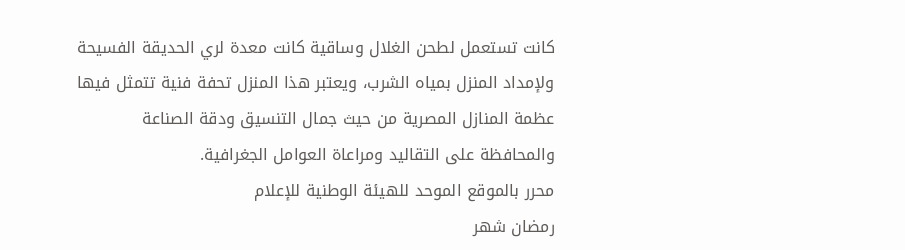كانت تستعمل لطحن الغلال وساقية كانت معدة لري الحديقة الفسيحة ولإمداد المنزل بمياه الشرب، ويعتبر هذا المنزل تحفة فنية تتمثل فيها عظمة المنازل المصرية من حيث جمال التنسيق ودقة الصناعة والمحافظة على التقاليد ومراعاة العوامل الجغرافية.
محرر بالموقع الموحد للهيئة الوطنية للإعلام
رمضان شهر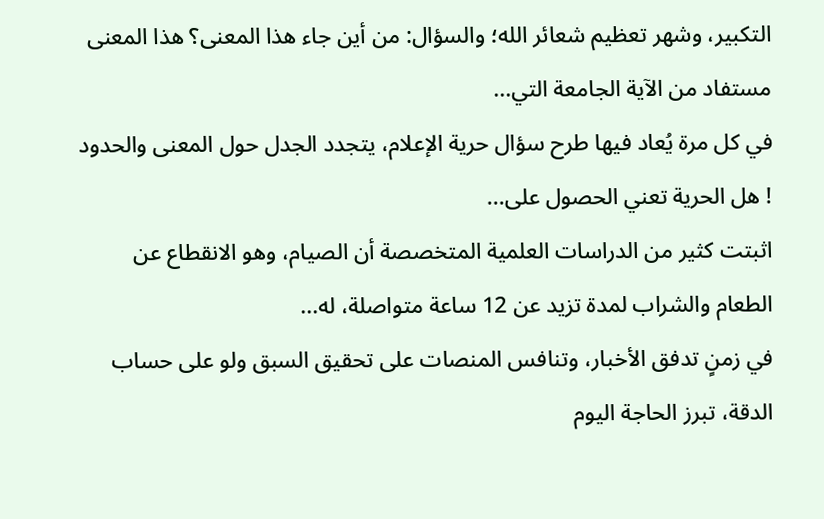التكبير، وشهر تعظيم شعائر الله؛ والسؤال: من أين جاء هذا المعنى؟ هذا المعنى مستفاد من الآية الجامعة التي...
في كل مرة يُعاد فيها طرح سؤال حرية الإعلام، يتجدد الجدل حول المعنى والحدود ! هل الحرية تعني الحصول على...
اثبتت كثير من الدراسات العلمية المتخصصة أن الصيام، وهو الانقطاع عن الطعام والشراب لمدة تزيد عن 12 ساعة متواصلة، له...
في زمنٍ تدفق الأخبار، وتنافس المنصات على تحقيق السبق ولو على حساب الدقة، تبرز الحاجة اليوم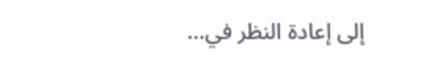إلى إعادة النظر في...